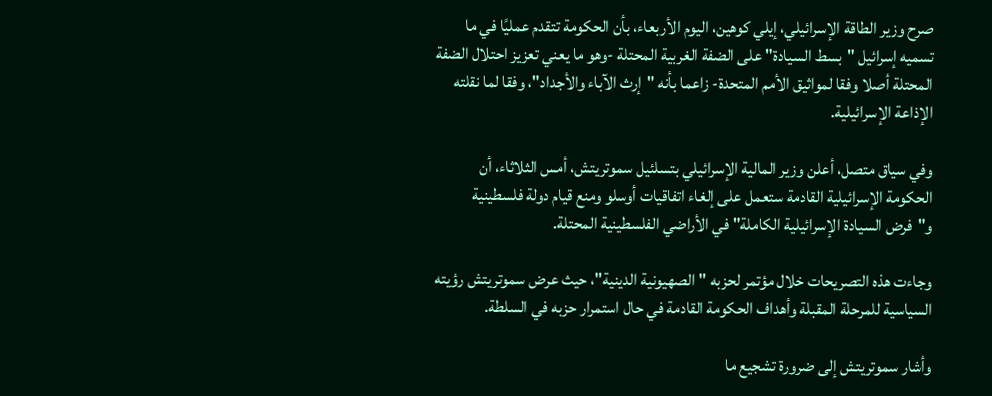صرح وزير الطاقة الإسرائيلي، إيلي كوهين، اليوم الأربعاء، بأن الحكومة تتقدم عمليًا في ما تسميه إسرائيل "بسط السيادة" على الضفة الغربية المحتلة -وهو ما يعني تعزيز احتلال الضفة المحتلة أصلا وفقا لمواثيق الأمم المتحدة- زاعما بأنه "إرث الآباء والأجداد"، وفقا لما نقلته الإذاعة الإسرائيلية.

وفي سياق متصل، أعلن وزير المالية الإسرائيلي بتسلئيل سموتريتش، أمس الثلاثاء، أن الحكومة الإسرائيلية القادمة ستعمل على إلغاء اتفاقيات أوسلو ومنع قيام دولة فلسطينية و"فرض السيادة الإسرائيلية الكاملة" في الأراضي الفلسطينية المحتلة.

وجاءت هذه التصريحات خلال مؤتمر لحزبه "الصهيونية الدينية"، حيث عرض سموتريتش رؤيته السياسية للمرحلة المقبلة وأهداف الحكومة القادمة في حال استمرار حزبه في السلطة.

وأشار سموتريتش إلى ضرورة تشجيع ما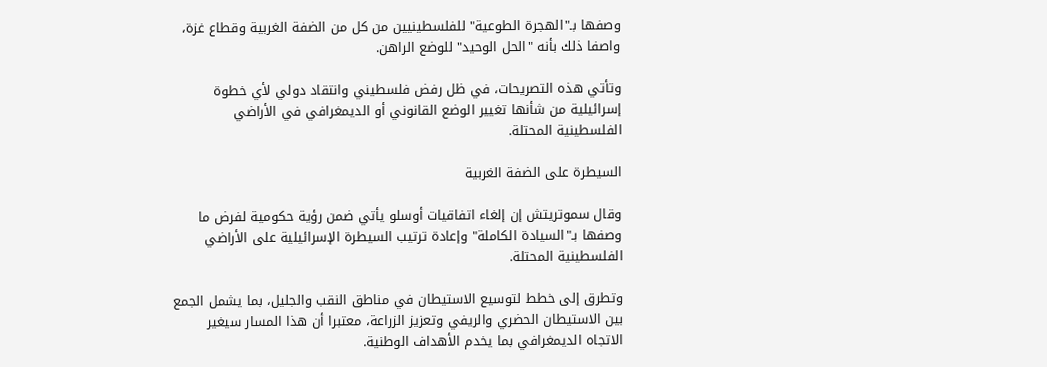وصفها بـ"الهجرة الطوعية" للفلسطينيين من كل من الضفة الغربية وقطاع غزة، واصفا ذلك بأنه "الحل الوحيد" للوضع الراهن.

وتأتي هذه التصريحات، في ظل رفض فلسطيني وانتقاد دولي لأي خطوة إسرائيلية من شأنها تغيير الوضع القانوني أو الديمغرافي في الأراضي الفلسطينية المحتلة.

السيطرة على الضفة الغربية

وقال سموتريتش إن إلغاء اتفاقيات أوسلو يأتي ضمن رؤية حكومية لفرض ما وصفها بـ"السيادة الكاملة" وإعادة ترتيب السيطرة الإسرائيلية على الأراضي الفلسطينية المحتلة.

وتطرق إلى خطط لتوسيع الاستيطان في مناطق النقب والجليل، بما يشمل الجمع بين الاستيطان الحضري والريفي وتعزيز الزراعة، معتبرا أن هذا المسار سيغير الاتجاه الديمغرافي بما يخدم الأهداف الوطنية.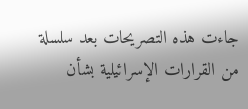جاءت هذه التصريحات بعد سلسلة من القرارات الإسرائيلية بشأن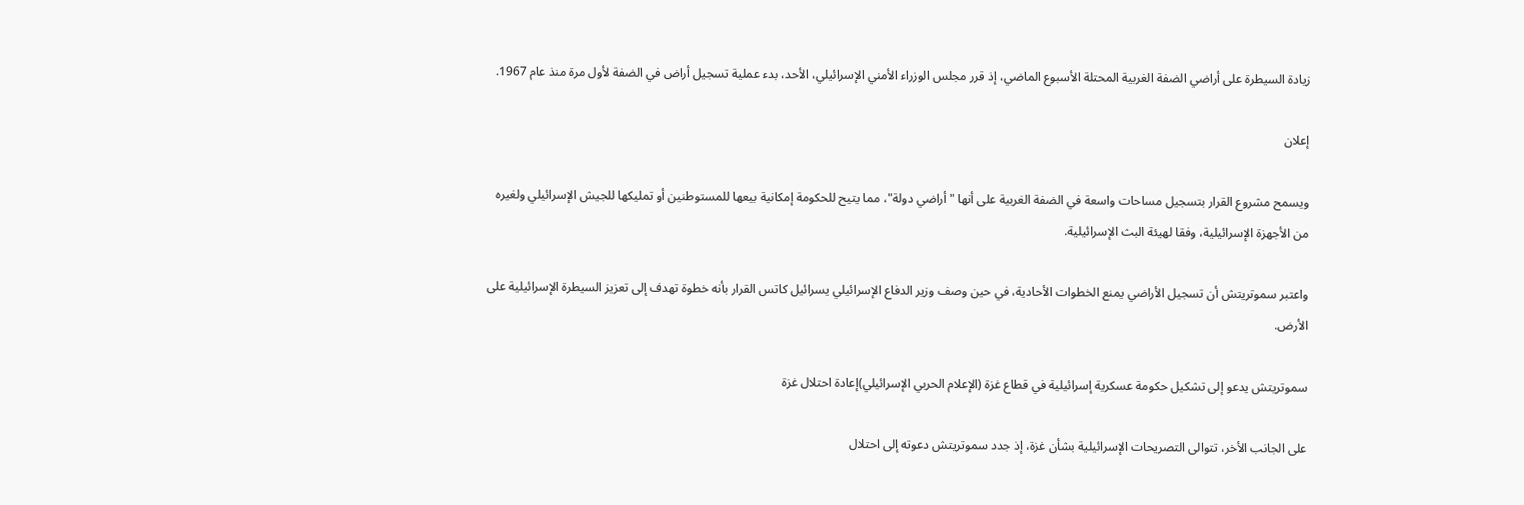زيادة السيطرة على أراضي الضفة الغربية المحتلة الأسبوع الماضي، إذ قرر مجلس الوزراء الأمني الإسرائيلي، الأحد، بدء عملية تسجيل أراض في الضفة لأول مرة منذ عام 1967.

إعلان

ويسمح مشروع القرار بتسجيل مساحات واسعة في الضفة الغربية على أنها "أراضي دولة"، مما يتيح للحكومة إمكانية بيعها للمستوطنين أو تمليكها للجيش الإسرائيلي ولغيره من الأجهزة الإسرائيلية، وفقا لهيئة البث الإسرائيلية.

واعتبر سموتريتش أن تسجيل الأراضي يمنع الخطوات الأحادية، في حين وصف وزير الدفاع الإسرائيلي يسرائيل كاتس القرار بأنه خطوة تهدف إلى تعزيز السيطرة الإسرائيلية على الأرض.

سموتريتش يدعو إلى تشكيل حكومة عسكرية إسرائيلية في قطاع غزة (الإعلام الحربي الإسرائيلي)إعادة احتلال غزة

على الجانب الأخر، تتوالى التصريحات الإسرائيلية بشأن غزة، إذ جدد سموتريتش دعوته إلى احتلال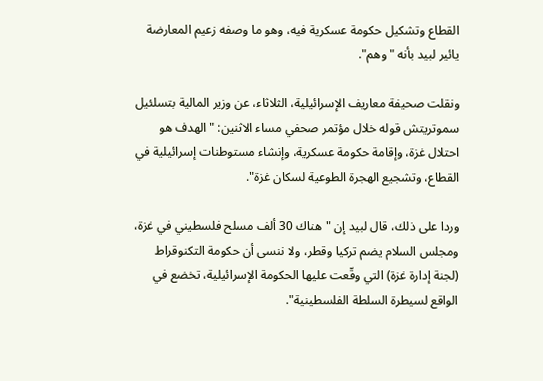القطاع وتشكيل حكومة عسكرية فيه، وهو ما وصفه زعيم المعارضة يائير لبيد بأنه "وهم".

ونقلت صحيفة معاريف الإسرائيلية، الثلاثاء، عن وزير المالية بتسلئيل سموتريتش قوله خلال مؤتمر صحفي مساء الاثنين: "الهدف هو احتلال غزة، وإقامة حكومة عسكرية، وإنشاء مستوطنات إسرائيلية في القطاع، وتشجيع الهجرة الطوعية لسكان غزة".

وردا على ذلك، قال لبيد إن "هناك 30 ألف مسلح فلسطيني في غزة، ومجلس السلام يضم تركيا وقطر، ولا ننسى أن حكومة التكنوقراط (لجنة إدارة غزة) التي وقّعت عليها الحكومة الإسرائيلية، تخضع في الواقع لسيطرة السلطة الفلسطينية".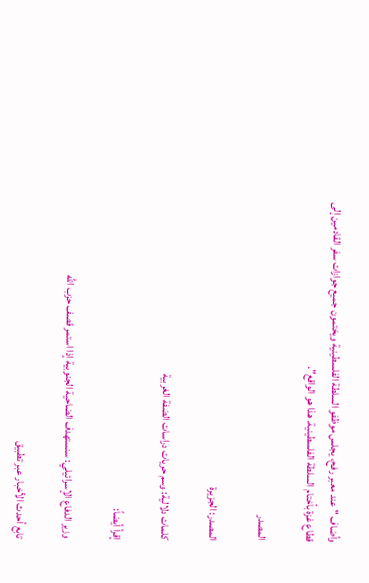وأضاف "عند معبر رفح، يجلس موظفو السلطة الفلسطينية ويختمون جميع جوازات سفر القادمين إلى قطاع غزة بأختام السلطة الفلسطينية. هذا هو الواقع".

المصدر

المصدر: الجزيرة

كلمات دلالية: وسم حريات دراسات الضفة الغربیة

إقرأ أيضاً:

وزير الدفاع الإسرائيلي: سنستهدف الضاحية الجنوبية إذا استمر قصف حزب الله

تابع أحدث الأخبار عبر تطبيق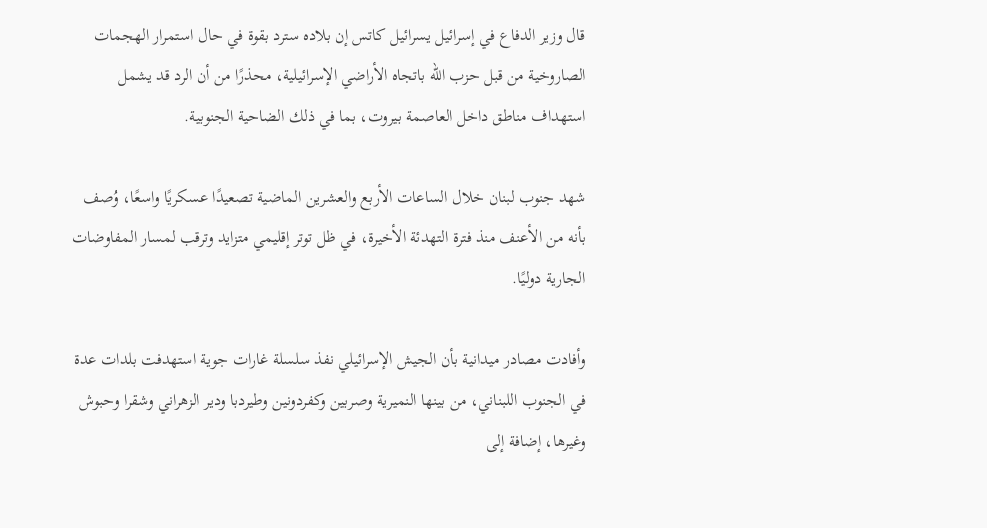قال وزير الدفاع في إسرائيل يسرائيل كاتس إن بلاده سترد بقوة في حال استمرار الهجمات الصاروخية من قبل حزب الله باتجاه الأراضي الإسرائيلية، محذرًا من أن الرد قد يشمل استهداف مناطق داخل العاصمة بيروت، بما في ذلك الضاحية الجنوبية.

شهد جنوب لبنان خلال الساعات الأربع والعشرين الماضية تصعيدًا عسكريًا واسعًا، وُصف بأنه من الأعنف منذ فترة التهدئة الأخيرة، في ظل توتر إقليمي متزايد وترقب لمسار المفاوضات الجارية دوليًا.

وأفادت مصادر ميدانية بأن الجيش الإسرائيلي نفذ سلسلة غارات جوية استهدفت بلدات عدة في الجنوب اللبناني، من بينها النميرية وصربين وكفردونين وطيردبا ودير الزهراني وشقرا وحبوش وغيرها، إضافة إلى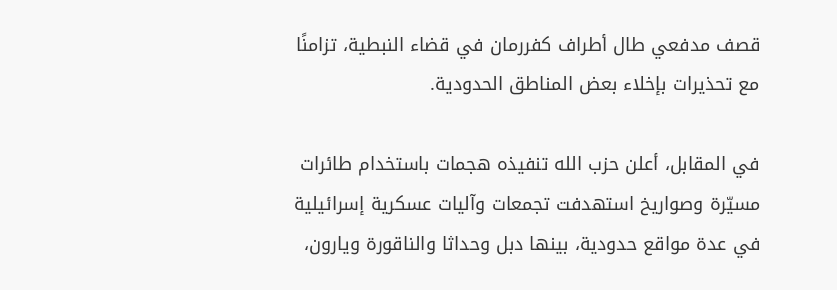قصف مدفعي طال أطراف كفررمان في قضاء النبطية، تزامنًا مع تحذيرات بإخلاء بعض المناطق الحدودية.

في المقابل، أعلن حزب الله تنفيذه هجمات باستخدام طائرات مسيّرة وصواريخ استهدفت تجمعات وآليات عسكرية إسرائيلية في عدة مواقع حدودية، بينها دبل وحداثا والناقورة ويارون،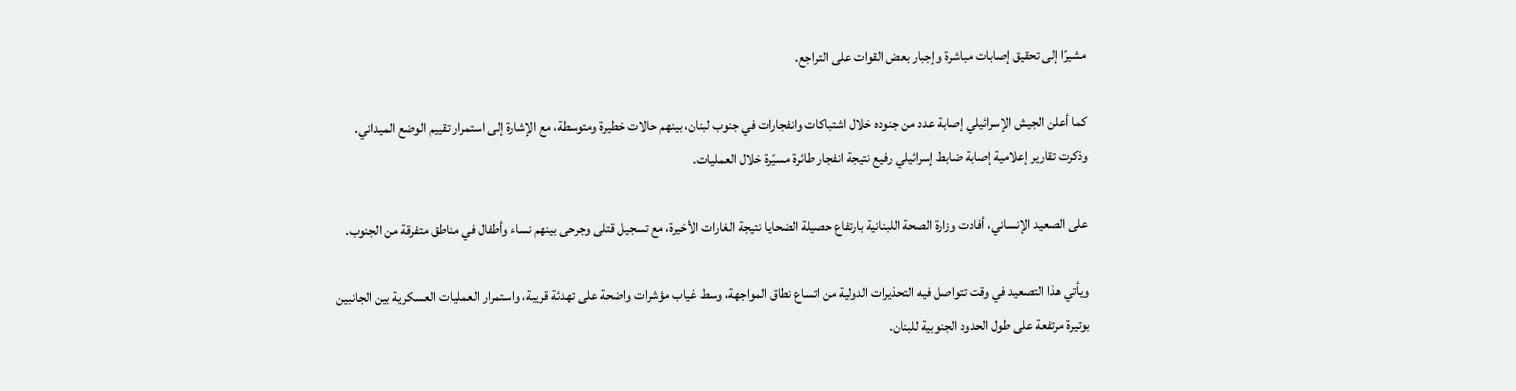مشيرًا إلى تحقيق إصابات مباشرة وإجبار بعض القوات على التراجع.

كما أعلن الجيش الإسرائيلي إصابة عدد من جنوده خلال اشتباكات وانفجارات في جنوب لبنان، بينهم حالات خطيرة ومتوسطة، مع الإشارة إلى استمرار تقييم الوضع الميداني. وذكرت تقارير إعلامية إصابة ضابط إسرائيلي رفيع نتيجة انفجار طائرة مسيّرة خلال العمليات.

على الصعيد الإنساني، أفادت وزارة الصحة اللبنانية بارتفاع حصيلة الضحايا نتيجة الغارات الأخيرة، مع تسجيل قتلى وجرحى بينهم نساء وأطفال في مناطق متفرقة من الجنوب.

ويأتي هذا التصعيد في وقت تتواصل فيه التحذيرات الدولية من اتساع نطاق المواجهة، وسط غياب مؤشرات واضحة على تهدئة قريبة، واستمرار العمليات العسكرية بين الجانبين بوتيرة مرتفعة على طول الحدود الجنوبية للبنان.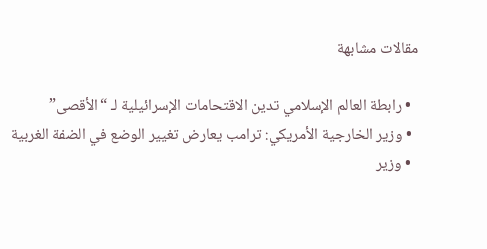مقالات مشابهة

  • رابطة العالم الإسلامي تدين الاقتحامات الإسرائيلية لـ “الأقصى”
  • وزير الخارجية الأمريكي: ترامب يعارض تغيير الوضع في الضفة الغربية
  • وزير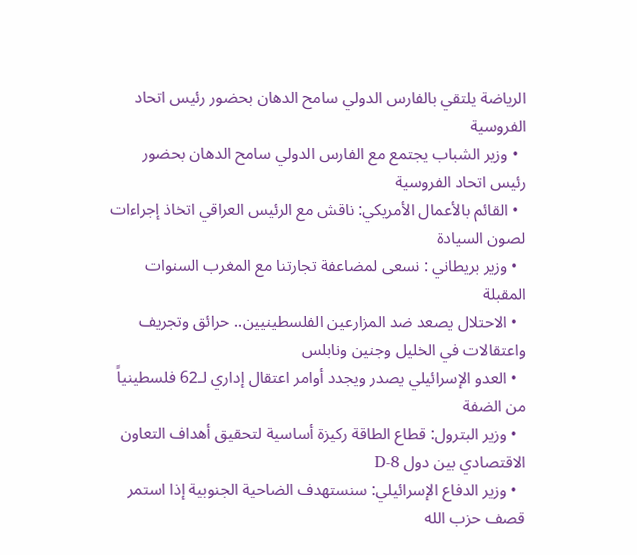الرياضة يلتقي بالفارس الدولي سامح الدهان بحضور رئيس اتحاد الفروسية
  • وزير الشباب يجتمع مع الفارس الدولي سامح الدهان بحضور رئيس اتحاد الفروسية
  • القائم بالأعمال الأمريكي: ناقش مع الرئيس العراقي اتخاذ إجراءات لصون السيادة
  • وزير بريطاني : نسعى لمضاعفة تجارتنا مع المغرب السنوات المقبلة
  • الاحتلال يصعد ضد المزارعين الفلسطينيين.. حرائق وتجريف واعتقالات في الخليل وجنين ونابلس
  • العدو الإسرائيلي يصدر ويجدد أوامر اعتقال إداري لـ62 فلسطينياً من الضفة
  • وزير البترول: قطاع الطاقة ركيزة أساسية لتحقيق أهداف التعاون الاقتصادي بين دول D-8
  • وزير الدفاع الإسرائيلي: سنستهدف الضاحية الجنوبية إذا استمر قصف حزب الله